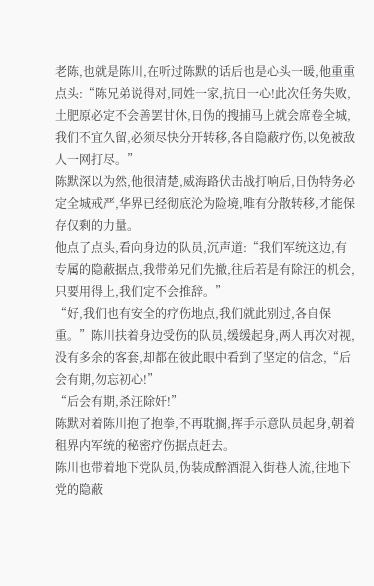老陈,也就是陈川,在听过陈默的话后也是心头一暖,他重重点头:“陈兄弟说得对,同姓一家,抗日一心!此次任务失败,土肥原必定不会善罢甘休,日伪的搜捕马上就会席卷全城,我们不宜久留,必须尽快分开转移,各自隐蔽疗伤,以免被敌人一网打尽。”
陈默深以为然,他很清楚,威海路伏击战打响后,日伪特务必定全城戒严,华界已经彻底沦为险境,唯有分散转移,才能保存仅剩的力量。
他点了点头,看向身边的队员,沉声道:“我们军统这边,有专属的隐蔽据点,我带弟兄们先撤,往后若是有除汪的机会,只要用得上,我们定不会推辞。”
“好,我们也有安全的疗伤地点,我们就此别过,各自保重。”陈川扶着身边受伤的队员,缓缓起身,两人再次对视,没有多余的客套,却都在彼此眼中看到了坚定的信念,“后会有期,勿忘初心!”
“后会有期,杀汪除奸!”
陈默对着陈川抱了抱拳,不再耽搁,挥手示意队员起身,朝着租界内军统的秘密疗伤据点赶去。
陈川也带着地下党队员,伪装成醉酒混入街巷人流,往地下党的隐蔽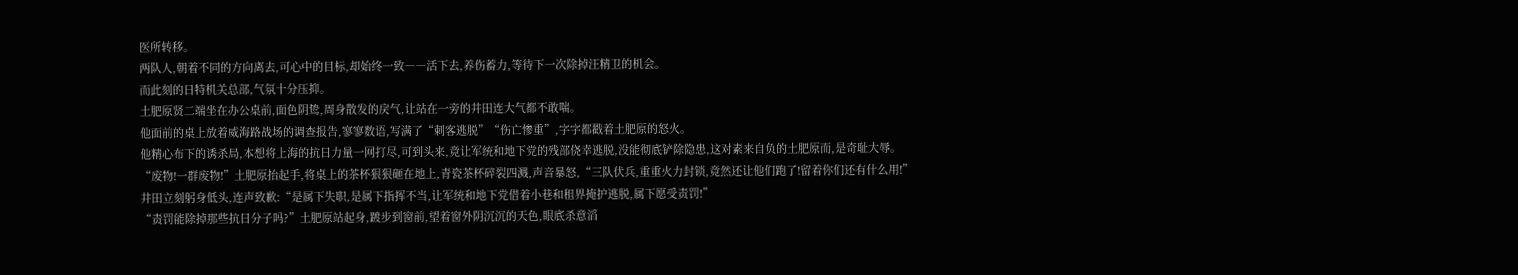医所转移。
两队人,朝着不同的方向离去,可心中的目标,却始终一致――活下去,养伤蓄力,等待下一次除掉汪精卫的机会。
而此刻的日特机关总部,气氛十分压抑。
土肥原贤二端坐在办公桌前,面色阴鸷,周身散发的戾气,让站在一旁的井田连大气都不敢喘。
他面前的桌上放着威海路战场的调查报告,寥寥数语,写满了“刺客逃脱”“伤亡惨重”,字字都戳着土肥原的怒火。
他精心布下的诱杀局,本想将上海的抗日力量一网打尽,可到头来,竟让军统和地下党的残部侥幸逃脱,没能彻底铲除隐患,这对素来自负的土肥原而,是奇耻大辱。
“废物!一群废物!”土肥原抬起手,将桌上的茶杯狠狠砸在地上,青瓷茶杯碎裂四溅,声音暴怒,“三队伏兵,重重火力封锁,竟然还让他们跑了!留着你们还有什么用!”
井田立刻躬身低头,连声致歉:“是属下失职,是属下指挥不当,让军统和地下党借着小巷和租界掩护逃脱,属下愿受责罚!”
“责罚能除掉那些抗日分子吗?”土肥原站起身,踱步到窗前,望着窗外阴沉沉的天色,眼底杀意滔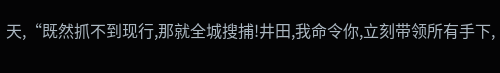天,“既然抓不到现行,那就全城搜捕!井田,我命令你,立刻带领所有手下,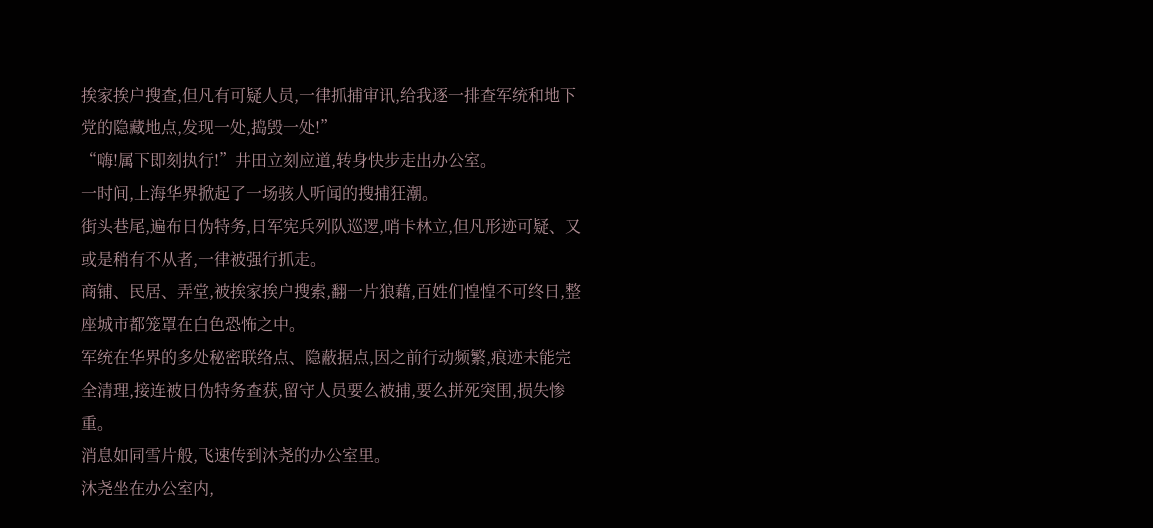挨家挨户搜查,但凡有可疑人员,一律抓捕审讯,给我逐一排查军统和地下党的隐藏地点,发现一处,捣毁一处!”
“嗨!属下即刻执行!”井田立刻应道,转身快步走出办公室。
一时间,上海华界掀起了一场骇人听闻的搜捕狂潮。
街头巷尾,遍布日伪特务,日军宪兵列队巡逻,哨卡林立,但凡形迹可疑、又或是稍有不从者,一律被强行抓走。
商铺、民居、弄堂,被挨家挨户搜索,翻一片狼藉,百姓们惶惶不可终日,整座城市都笼罩在白色恐怖之中。
军统在华界的多处秘密联络点、隐蔽据点,因之前行动频繁,痕迹未能完全清理,接连被日伪特务查获,留守人员要么被捕,要么拼死突围,损失惨重。
消息如同雪片般,飞速传到沐尧的办公室里。
沐尧坐在办公室内,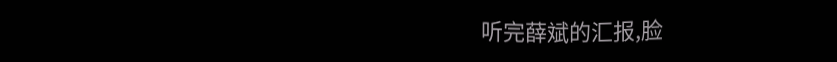听完薛斌的汇报,脸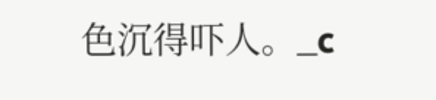色沉得吓人。_c